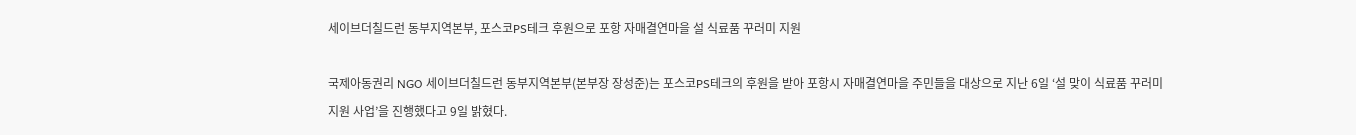세이브더칠드런 동부지역본부, 포스코PS테크 후원으로 포항 자매결연마을 설 식료품 꾸러미 지원

국제아동권리 NGO 세이브더칠드런 동부지역본부(본부장 장성준)는 포스코PS테크의 후원을 받아 포항시 자매결연마을 주민들을 대상으로 지난 6일 ‘설 맞이 식료품 꾸러미 지원 사업’을 진행했다고 9일 밝혔다.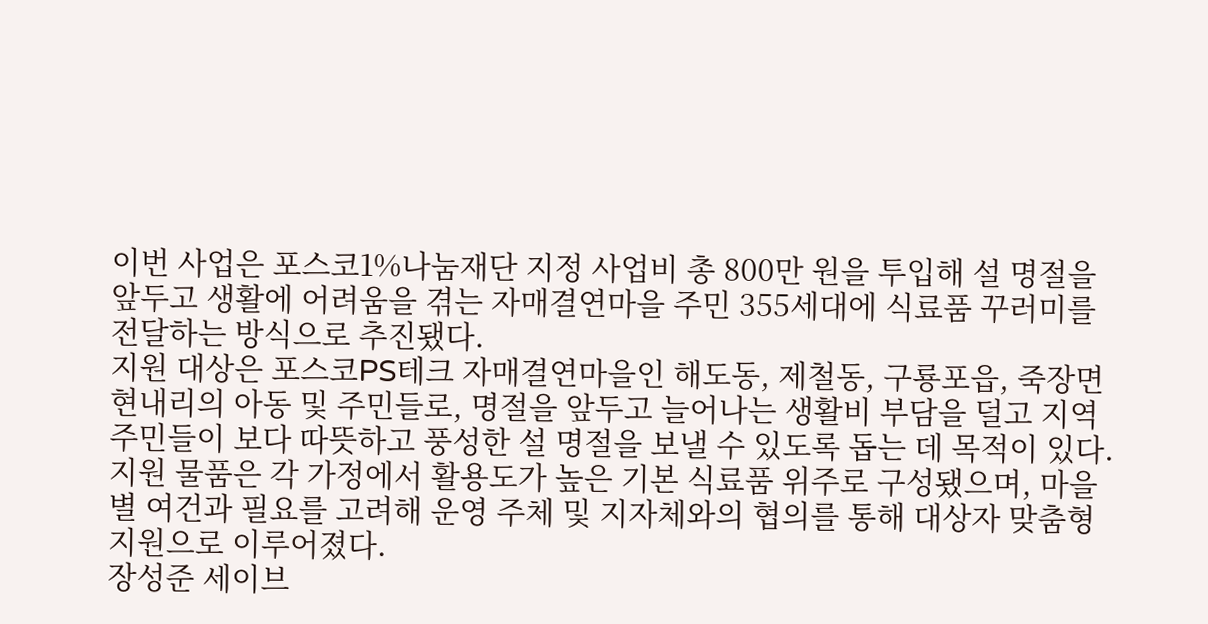이번 사업은 포스코1%나눔재단 지정 사업비 총 800만 원을 투입해 설 명절을 앞두고 생활에 어려움을 겪는 자매결연마을 주민 355세대에 식료품 꾸러미를 전달하는 방식으로 추진됐다.
지원 대상은 포스코PS테크 자매결연마을인 해도동, 제철동, 구룡포읍, 죽장면 현내리의 아동 및 주민들로, 명절을 앞두고 늘어나는 생활비 부담을 덜고 지역 주민들이 보다 따뜻하고 풍성한 설 명절을 보낼 수 있도록 돕는 데 목적이 있다.
지원 물품은 각 가정에서 활용도가 높은 기본 식료품 위주로 구성됐으며, 마을별 여건과 필요를 고려해 운영 주체 및 지자체와의 협의를 통해 대상자 맞춤형 지원으로 이루어졌다.
장성준 세이브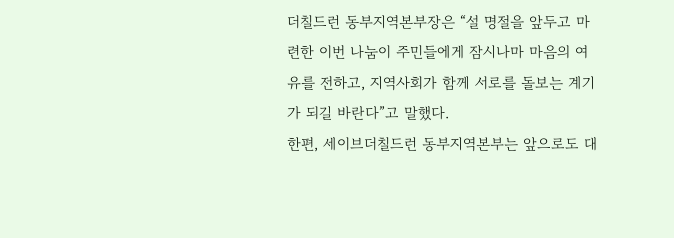더칠드런 동부지역본부장은 “설 명절을 앞두고 마련한 이번 나눔이 주민들에게 잠시나마 마음의 여유를 전하고, 지역사회가 함께 서로를 돌보는 계기가 되길 바란다”고 말했다.
한편, 세이브더칠드런 동부지역본부는 앞으로도 대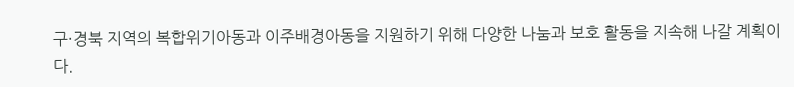구·경북 지역의 복합위기아동과 이주배경아동을 지원하기 위해 다양한 나눔과 보호 활동을 지속해 나갈 계획이다.